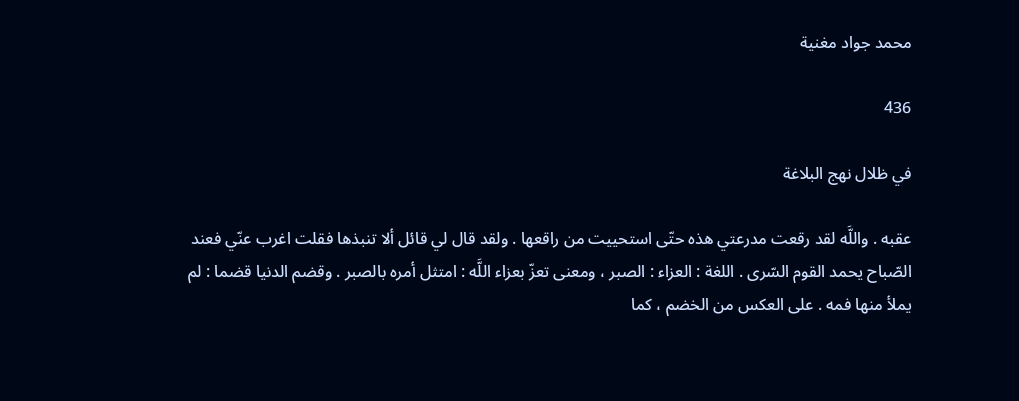محمد جواد مغنية

436

في ظلال نهج البلاغة

عقبه . واللَّه لقد رقعت مدرعتي هذه حتّى استحييت من راقعها . ولقد قال لي قائل ألا تنبذها فقلت اغرب عنّي فعند الصّباح يحمد القوم السّرى . اللغة : العزاء : الصبر ، ومعنى تعزّ بعزاء اللَّه : امتثل أمره بالصبر . وقضم الدنيا قضما : لم يملأ منها فمه . على العكس من الخضم ، كما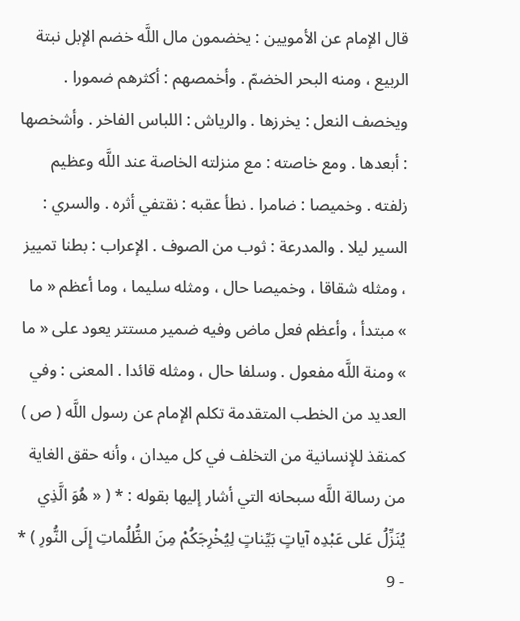قال الإمام عن الأمويين : يخضمون مال اللَّه خضم الإبل نبتة الربيع ، ومنه البحر الخضمّ . وأخمصهم : أكثرهم ضمورا . ويخصف النعل : يخرزها . والرياش : اللباس الفاخر . وأشخصها : أبعدها . ومع خاصته : مع منزلته الخاصة عند اللَّه وعظيم زلفته . وخميصا : ضامرا . نطأ عقبه : نقتفي أثره . والسري : السير ليلا . والمدرعة : ثوب من الصوف . الإعراب : بطنا تمييز ، ومثله شقاقا ، وخميصا حال ، ومثله سليما ، وما أعظم « ما » مبتدأ ، وأعظم فعل ماض وفيه ضمير مستتر يعود على « ما » ومنة اللَّه مفعول . وسلفا حال ، ومثله قائدا . المعنى : وفي العديد من الخطب المتقدمة تكلم الإمام عن رسول اللَّه ( ص ) كمنقذ للإنسانية من التخلف في كل ميدان ، وأنه حقق الغاية من رسالة اللَّه سبحانه التي أشار إليها بقوله : * ( « هُوَ الَّذِي يُنَزِّلُ عَلى عَبْدِه آياتٍ بَيِّناتٍ لِيُخْرِجَكُمْ مِنَ الظُّلُماتِ إِلَى النُّورِ ) * - 9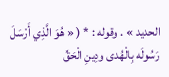الحديد » . وقوله : * ( « هُوَ الَّذِي أَرْسَلَ رَسُولَه بِالْهُدى ودِينِ الْحَقِّ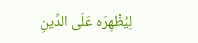لِيُظْهِرَه عَلَى الدِّينِ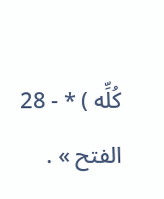كُلِّه ) * - 28 الفتح » .